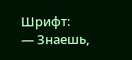Шрифт:
— Знаешь,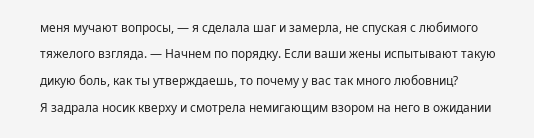меня мучают вопросы, — я сделала шаг и замерла, не спуская с любимого тяжелого взгляда. — Начнем по порядку. Если ваши жены испытывают такую дикую боль, как ты утверждаешь, то почему у вас так много любовниц?
Я задрала носик кверху и смотрела немигающим взором на него в ожидании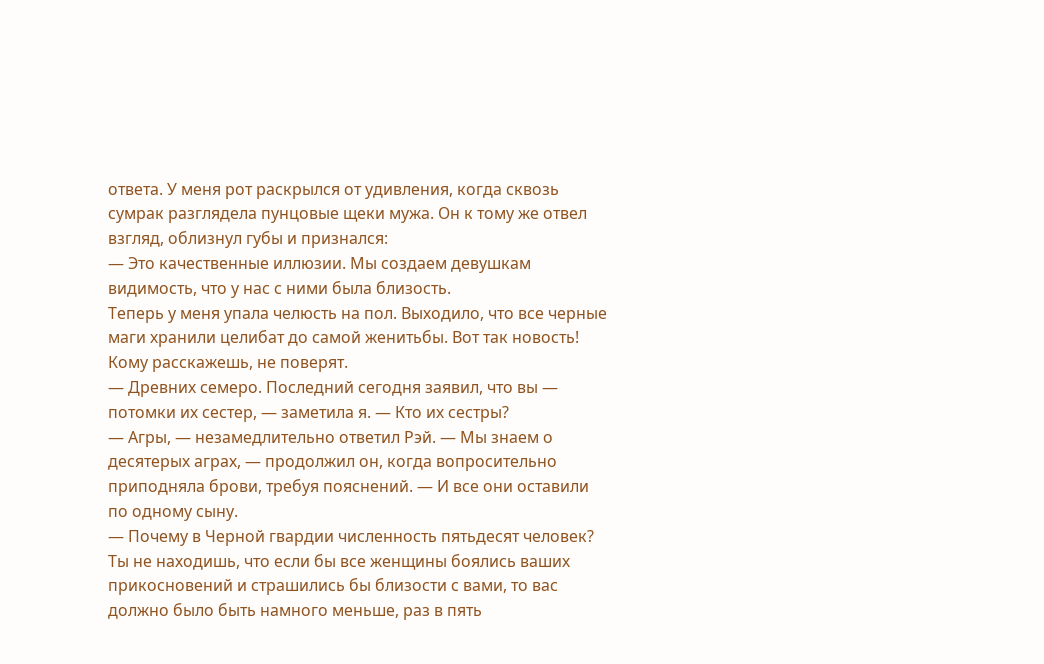ответа. У меня рот раскрылся от удивления, когда сквозь сумрак разглядела пунцовые щеки мужа. Он к тому же отвел взгляд, облизнул губы и признался:
— Это качественные иллюзии. Мы создаем девушкам видимость, что у нас с ними была близость.
Теперь у меня упала челюсть на пол. Выходило, что все черные маги хранили целибат до самой женитьбы. Вот так новость! Кому расскажешь, не поверят.
— Древних семеро. Последний сегодня заявил, что вы — потомки их сестер, — заметила я. — Кто их сестры?
— Агры, — незамедлительно ответил Рэй. — Мы знаем о десятерых аграх, — продолжил он, когда вопросительно приподняла брови, требуя пояснений. — И все они оставили по одному сыну.
— Почему в Черной гвардии численность пятьдесят человек? Ты не находишь, что если бы все женщины боялись ваших прикосновений и страшились бы близости с вами, то вас должно было быть намного меньше, раз в пять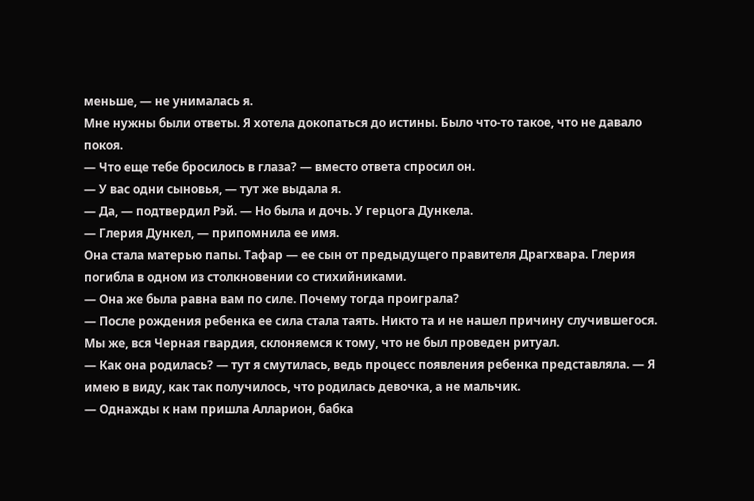меньше, — не унималась я.
Мне нужны были ответы. Я хотела докопаться до истины. Было что-то такое, что не давало покоя.
— Что еще тебе бросилось в глаза? — вместо ответа спросил он.
— У вас одни сыновья, — тут же выдала я.
— Да, — подтвердил Рэй. — Но была и дочь. У герцога Дункела.
— Глерия Дункел, — припомнила ее имя.
Она стала матерью папы. Тафар — ее сын от предыдущего правителя Драгхвара. Глерия погибла в одном из столкновении со стихийниками.
— Она же была равна вам по силе. Почему тогда проиграла?
— После рождения ребенка ее сила стала таять. Никто та и не нашел причину случившегося. Мы же, вся Черная гвардия, склоняемся к тому, что не был проведен ритуал.
— Как она родилась? — тут я смутилась, ведь процесс появления ребенка представляла. — Я имею в виду, как так получилось, что родилась девочка, а не мальчик.
— Однажды к нам пришла Алларион, бабка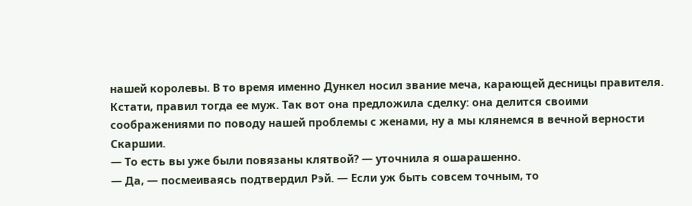нашей королевы. В то время именно Дункел носил звание меча, карающей десницы правителя. Кстати, правил тогда ее муж. Так вот она предложила сделку: она делится своими соображениями по поводу нашей проблемы с женами, ну а мы клянемся в вечной верности Скаршии.
— То есть вы уже были повязаны клятвой? — уточнила я ошарашенно.
— Да, — посмеиваясь подтвердил Рэй. — Если уж быть совсем точным, то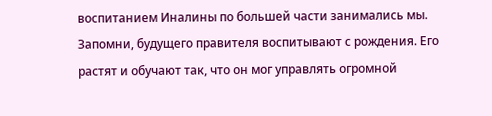воспитанием Иналины по большей части занимались мы. Запомни, будущего правителя воспитывают с рождения. Его растят и обучают так, что он мог управлять огромной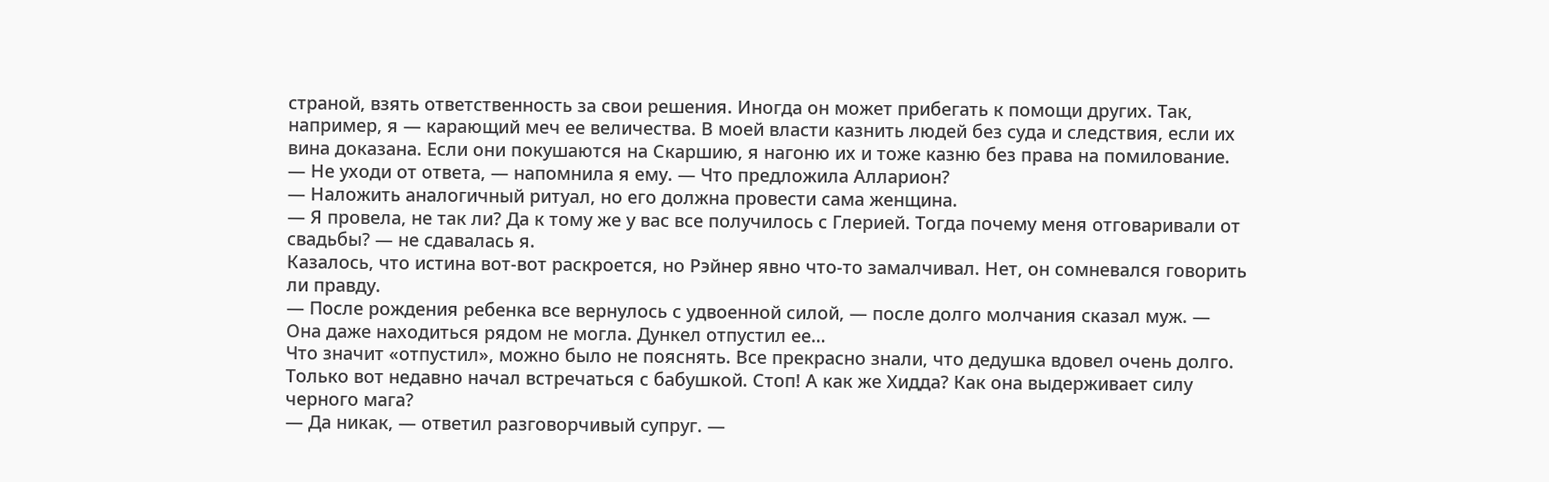страной, взять ответственность за свои решения. Иногда он может прибегать к помощи других. Так, например, я — карающий меч ее величества. В моей власти казнить людей без суда и следствия, если их вина доказана. Если они покушаются на Скаршию, я нагоню их и тоже казню без права на помилование.
— Не уходи от ответа, — напомнила я ему. — Что предложила Алларион?
— Наложить аналогичный ритуал, но его должна провести сама женщина.
— Я провела, не так ли? Да к тому же у вас все получилось с Глерией. Тогда почему меня отговаривали от свадьбы? — не сдавалась я.
Казалось, что истина вот-вот раскроется, но Рэйнер явно что-то замалчивал. Нет, он сомневался говорить ли правду.
— После рождения ребенка все вернулось с удвоенной силой, — после долго молчания сказал муж. — Она даже находиться рядом не могла. Дункел отпустил ее…
Что значит «отпустил», можно было не пояснять. Все прекрасно знали, что дедушка вдовел очень долго. Только вот недавно начал встречаться с бабушкой. Стоп! А как же Хидда? Как она выдерживает силу черного мага?
— Да никак, — ответил разговорчивый супруг. —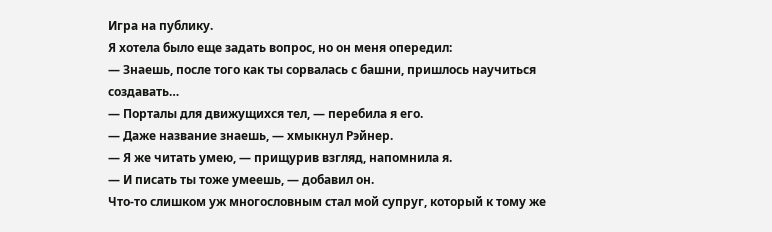Игра на публику.
Я хотела было еще задать вопрос, но он меня опередил:
— Знаешь, после того как ты сорвалась с башни, пришлось научиться создавать…
— Порталы для движущихся тел, — перебила я его.
— Даже название знаешь, — хмыкнул Рэйнер.
— Я же читать умею, — прищурив взгляд, напомнила я.
— И писать ты тоже умеешь, — добавил он.
Что-то слишком уж многословным стал мой супруг, который к тому же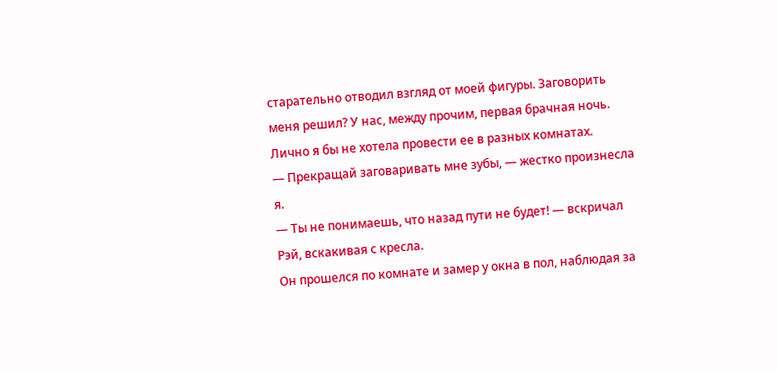старательно отводил взгляд от моей фигуры. Заговорить меня решил? У нас, между прочим, первая брачная ночь. Лично я бы не хотела провести ее в разных комнатах.
— Прекращай заговаривать мне зубы, — жестко произнесла я.
— Ты не понимаешь, что назад пути не будет! — вскричал Рэй, вскакивая с кресла.
Он прошелся по комнате и замер у окна в пол, наблюдая за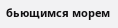бьющимся морем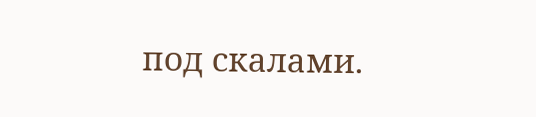под скалами.